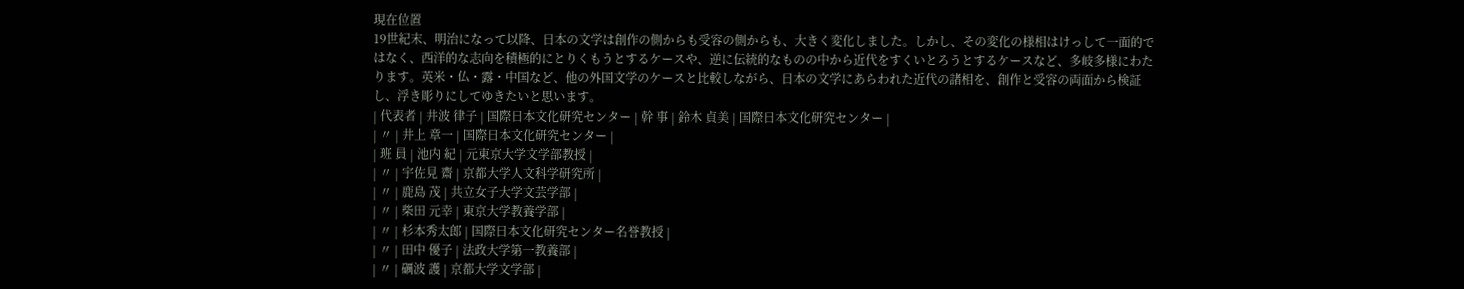現在位置
19世紀末、明治になって以降、日本の文学は創作の側からも受容の側からも、大きく変化しました。しかし、その変化の様相はけっして一面的ではなく、西洋的な志向を積極的にとりくもうとするケースや、逆に伝統的なものの中から近代をすくいとろうとするケースなど、多岐多様にわたります。英米・仏・露・中国など、他の外国文学のケースと比較しながら、日本の文学にあらわれた近代の諸相を、創作と受容の両面から検証し、浮き彫りにしてゆきたいと思います。
| 代表者 | 井波 律子 | 国際日本文化研究センター | 幹 事 | 鈴木 貞美 | 国際日本文化研究センター |
| 〃 | 井上 章一 | 国際日本文化研究センター |
| 班 員 | 池内 紀 | 元東京大学文学部教授 |
| 〃 | 宇佐見 齋 | 京都大学人文科学研究所 |
| 〃 | 鹿島 茂 | 共立女子大学文芸学部 |
| 〃 | 柴田 元幸 | 東京大学教養学部 |
| 〃 | 杉本秀太郎 | 国際日本文化研究センター名誉教授 |
| 〃 | 田中 優子 | 法政大学第一教養部 |
| 〃 | 礪波 護 | 京都大学文学部 |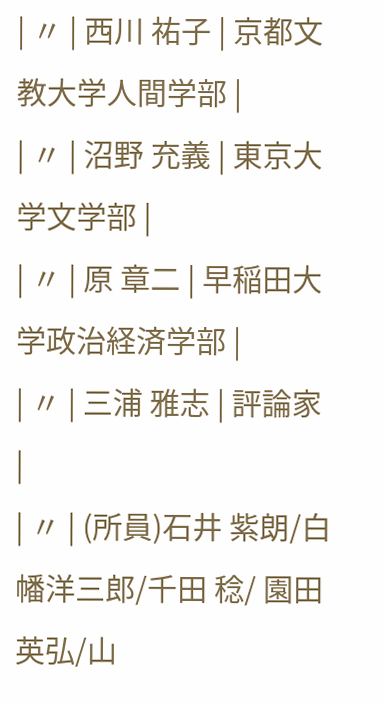| 〃 | 西川 祐子 | 京都文教大学人間学部 |
| 〃 | 沼野 充義 | 東京大学文学部 |
| 〃 | 原 章二 | 早稲田大学政治経済学部 |
| 〃 | 三浦 雅志 | 評論家 |
| 〃 | (所員)石井 紫朗/白幡洋三郎/千田 稔/ 園田 英弘/山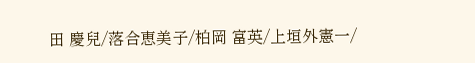田 慶兒/落合恵美子/柏岡 富英/上垣外憲一/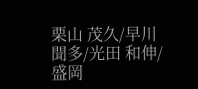栗山 茂久/早川 聞多/光田 和伸/盛岡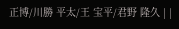正博/川勝 平太/王 宝平/君野 隆久 | |